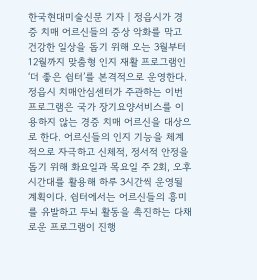한국현대미술신문 기자 | 정읍시가 경증 치매 어르신들의 증상 악화를 막고 건강한 일상을 돕기 위해 오는 3월부터 12월까지 맞춤형 인지 재활 프로그램인 ‘더 좋은 쉼터’를 본격적으로 운영한다. 정읍시 치매안심센터가 주관하는 이번 프로그램은 국가 장기요양서비스를 이용하지 않는 경증 치매 어르신을 대상으로 한다. 어르신들의 인지 기능을 체계적으로 자극하고 신체적, 정서적 안정을 돕기 위해 화요일과 목요일 주 2회, 오후 시간대를 활용해 하루 3시간씩 운영될 계획이다. 쉼터에서는 어르신들의 흥미를 유발하고 두뇌 활동을 촉진하는 다채로운 프로그램이 진행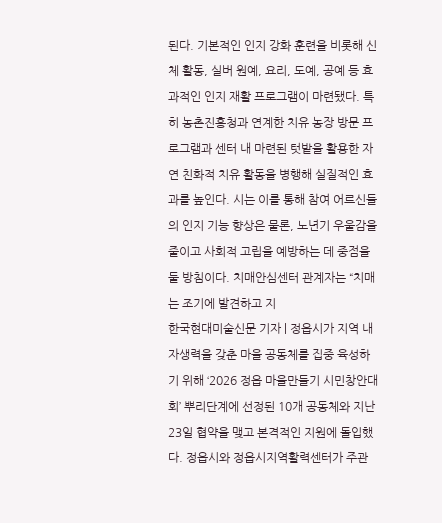된다. 기본적인 인지 강화 훈련을 비롯해 신체 활동, 실버 원예, 요리, 도예, 공예 등 효과적인 인지 재활 프로그램이 마련됐다. 특히 농촌진흥청과 연계한 치유 농장 방문 프로그램과 센터 내 마련된 텃밭을 활용한 자연 친화적 치유 활동을 병행해 실질적인 효과를 높인다. 시는 이를 통해 참여 어르신들의 인지 기능 향상은 물론, 노년기 우울감을 줄이고 사회적 고립을 예방하는 데 중점을 둘 방침이다. 치매안심센터 관계자는 “치매는 조기에 발견하고 지
한국현대미술신문 기자 | 정읍시가 지역 내 자생력을 갖춘 마을 공동체를 집중 육성하기 위해 ‘2026 정읍 마을만들기 시민창안대회’ 뿌리단계에 선정된 10개 공동체와 지난 23일 협약을 맺고 본격적인 지원에 돌입했다. 정읍시와 정읍시지역활력센터가 주관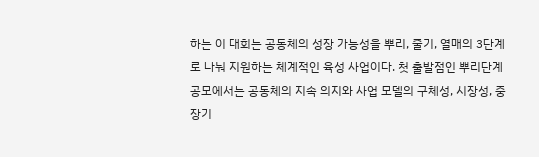하는 이 대회는 공동체의 성장 가능성을 뿌리, 줄기, 열매의 3단계로 나눠 지원하는 체계적인 육성 사업이다. 첫 출발점인 뿌리단계 공모에서는 공동체의 지속 의지와 사업 모델의 구체성, 시장성, 중장기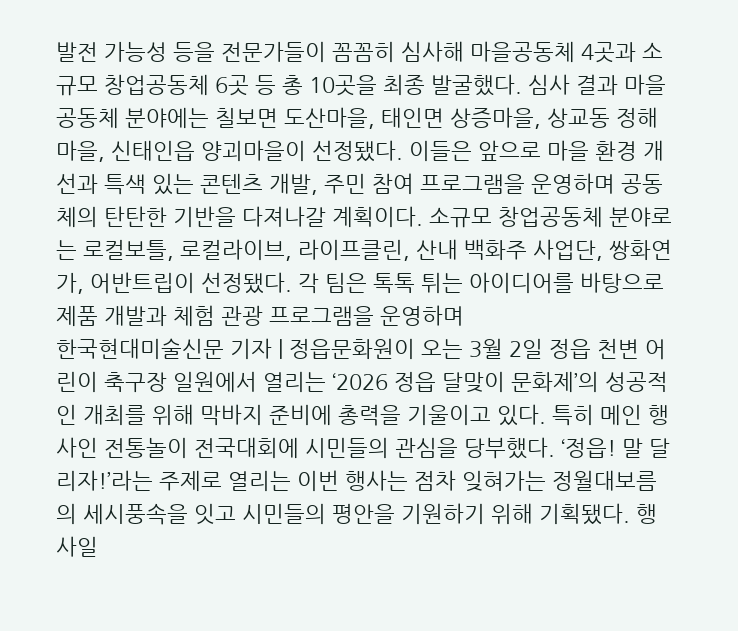발전 가능성 등을 전문가들이 꼼꼼히 심사해 마을공동체 4곳과 소규모 창업공동체 6곳 등 총 10곳을 최종 발굴했다. 심사 결과 마을공동체 분야에는 칠보면 도산마을, 태인면 상증마을, 상교동 정해마을, 신태인읍 양괴마을이 선정됐다. 이들은 앞으로 마을 환경 개선과 특색 있는 콘텐츠 개발, 주민 참여 프로그램을 운영하며 공동체의 탄탄한 기반을 다져나갈 계획이다. 소규모 창업공동체 분야로는 로컬보틀, 로컬라이브, 라이프클린, 산내 백화주 사업단, 쌍화연가, 어반트립이 선정됐다. 각 팀은 톡톡 튀는 아이디어를 바탕으로 제품 개발과 체험 관광 프로그램을 운영하며
한국현대미술신문 기자 | 정읍문화원이 오는 3월 2일 정읍 천변 어린이 축구장 일원에서 열리는 ‘2026 정읍 달맞이 문화제’의 성공적인 개최를 위해 막바지 준비에 총력을 기울이고 있다. 특히 메인 행사인 전통놀이 전국대회에 시민들의 관심을 당부했다. ‘정읍! 말 달리자!’라는 주제로 열리는 이번 행사는 점차 잊혀가는 정월대보름의 세시풍속을 잇고 시민들의 평안을 기원하기 위해 기획됐다. 행사일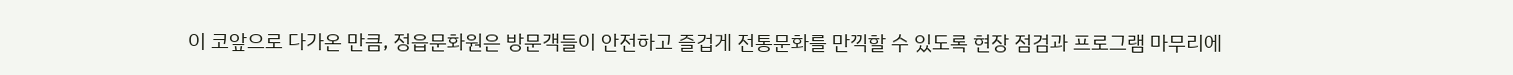이 코앞으로 다가온 만큼, 정읍문화원은 방문객들이 안전하고 즐겁게 전통문화를 만끽할 수 있도록 현장 점검과 프로그램 마무리에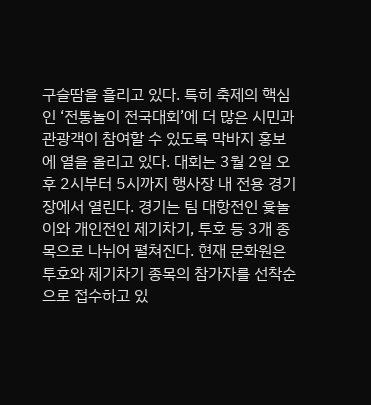구슬땀을 흘리고 있다. 특히 축제의 핵심인 ‘전통놀이 전국대회’에 더 많은 시민과 관광객이 참여할 수 있도록 막바지 홍보에 열을 올리고 있다. 대회는 3월 2일 오후 2시부터 5시까지 행사장 내 전용 경기장에서 열린다. 경기는 팀 대항전인 윷놀이와 개인전인 제기차기, 투호 등 3개 종목으로 나뉘어 펼쳐진다. 현재 문화원은 투호와 제기차기 종목의 참가자를 선착순으로 접수하고 있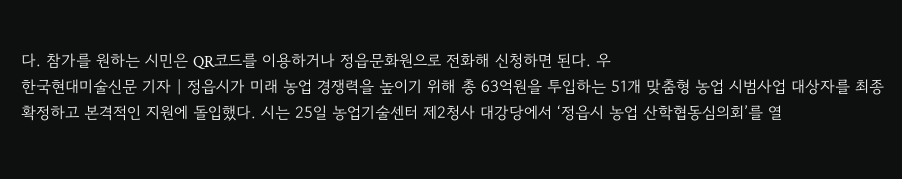다. 참가를 원하는 시민은 QR코드를 이용하거나 정읍문화원으로 전화해 신청하면 된다. 우
한국현대미술신문 기자 | 정읍시가 미래 농업 경쟁력을 높이기 위해 총 63억원을 투입하는 51개 맞춤형 농업 시범사업 대상자를 최종 확정하고 본격적인 지원에 돌입했다. 시는 25일 농업기술센터 제2청사 대강당에서 ‘정읍시 농업 산학협동심의회’를 열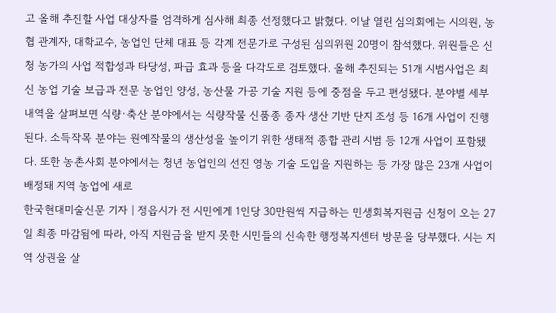고 올해 추진할 사업 대상자를 엄격하게 심사해 최종 선정했다고 밝혔다. 이날 열린 심의회에는 시의원, 농협 관계자, 대학교수, 농업인 단체 대표 등 각계 전문가로 구성된 심의위원 20명이 참석했다. 위원들은 신청 농가의 사업 적합성과 타당성, 파급 효과 등을 다각도로 검토했다. 올해 추진되는 51개 시범사업은 최신 농업 기술 보급과 전문 농업인 양성, 농산물 가공 기술 지원 등에 중점을 두고 편성됐다. 분야별 세부 내역을 살펴보면 식량·축산 분야에서는 식량작물 신품종 종자 생산 기반 단지 조성 등 16개 사업이 진행된다. 소득작목 분야는 원예작물의 생산성을 높이기 위한 생태적 종합 관리 시범 등 12개 사업이 포함됐다. 또한 농촌사회 분야에서는 청년 농업인의 선진 영농 기술 도입을 지원하는 등 가장 많은 23개 사업이 배정돼 지역 농업에 새로
한국현대미술신문 기자 | 정읍시가 전 시민에게 1인당 30만원씩 지급하는 민생회복지원금 신청이 오는 27일 최종 마감됨에 따라, 아직 지원금을 받지 못한 시민들의 신속한 행정복지센터 방문을 당부했다. 시는 지역 상권을 살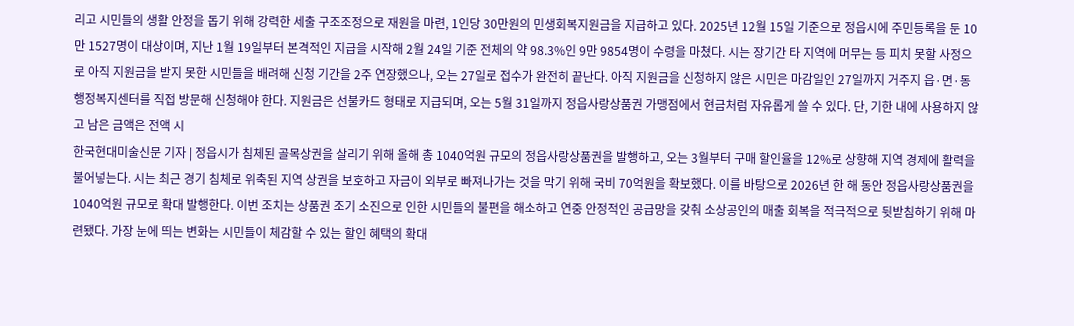리고 시민들의 생활 안정을 돕기 위해 강력한 세출 구조조정으로 재원을 마련, 1인당 30만원의 민생회복지원금을 지급하고 있다. 2025년 12월 15일 기준으로 정읍시에 주민등록을 둔 10만 1527명이 대상이며, 지난 1월 19일부터 본격적인 지급을 시작해 2월 24일 기준 전체의 약 98.3%인 9만 9854명이 수령을 마쳤다. 시는 장기간 타 지역에 머무는 등 피치 못할 사정으로 아직 지원금을 받지 못한 시민들을 배려해 신청 기간을 2주 연장했으나, 오는 27일로 접수가 완전히 끝난다. 아직 지원금을 신청하지 않은 시민은 마감일인 27일까지 거주지 읍·면·동 행정복지센터를 직접 방문해 신청해야 한다. 지원금은 선불카드 형태로 지급되며, 오는 5월 31일까지 정읍사랑상품권 가맹점에서 현금처럼 자유롭게 쓸 수 있다. 단, 기한 내에 사용하지 않고 남은 금액은 전액 시
한국현대미술신문 기자 | 정읍시가 침체된 골목상권을 살리기 위해 올해 총 1040억원 규모의 정읍사랑상품권을 발행하고, 오는 3월부터 구매 할인율을 12%로 상향해 지역 경제에 활력을 불어넣는다. 시는 최근 경기 침체로 위축된 지역 상권을 보호하고 자금이 외부로 빠져나가는 것을 막기 위해 국비 70억원을 확보했다. 이를 바탕으로 2026년 한 해 동안 정읍사랑상품권을 1040억원 규모로 확대 발행한다. 이번 조치는 상품권 조기 소진으로 인한 시민들의 불편을 해소하고 연중 안정적인 공급망을 갖춰 소상공인의 매출 회복을 적극적으로 뒷받침하기 위해 마련됐다. 가장 눈에 띄는 변화는 시민들이 체감할 수 있는 할인 혜택의 확대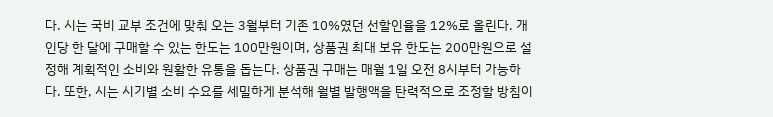다. 시는 국비 교부 조건에 맞춰 오는 3월부터 기존 10%였던 선할인율을 12%로 올린다. 개인당 한 달에 구매할 수 있는 한도는 100만원이며, 상품권 최대 보유 한도는 200만원으로 설정해 계획적인 소비와 원활한 유통을 돕는다. 상품권 구매는 매월 1일 오전 8시부터 가능하다. 또한, 시는 시기별 소비 수요를 세밀하게 분석해 월별 발행액을 탄력적으로 조정할 방침이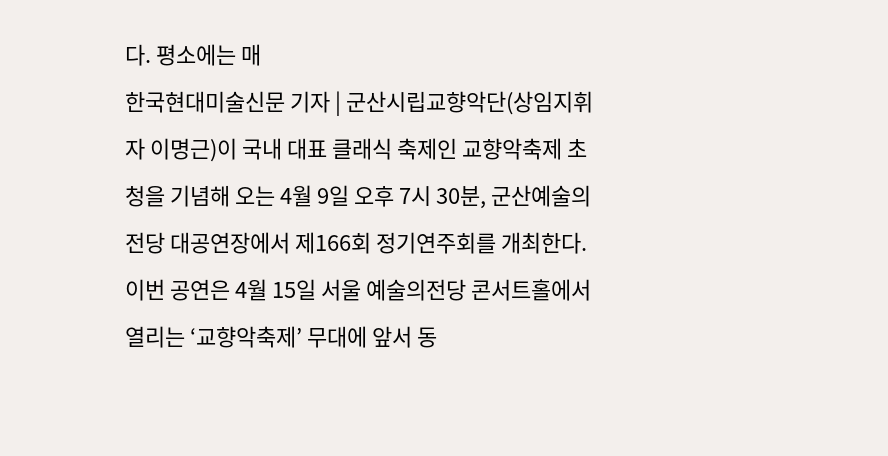다. 평소에는 매
한국현대미술신문 기자 | 군산시립교향악단(상임지휘자 이명근)이 국내 대표 클래식 축제인 교향악축제 초청을 기념해 오는 4월 9일 오후 7시 30분, 군산예술의전당 대공연장에서 제166회 정기연주회를 개최한다. 이번 공연은 4월 15일 서울 예술의전당 콘서트홀에서 열리는 ‘교향악축제’ 무대에 앞서 동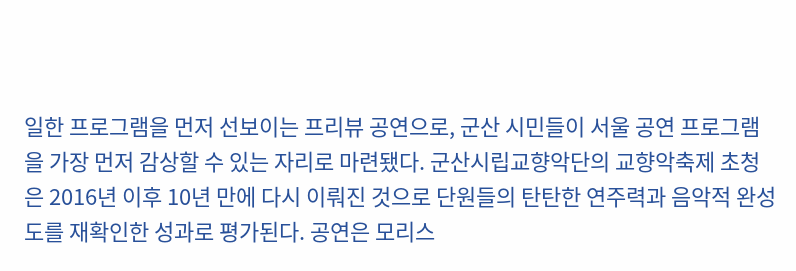일한 프로그램을 먼저 선보이는 프리뷰 공연으로, 군산 시민들이 서울 공연 프로그램을 가장 먼저 감상할 수 있는 자리로 마련됐다. 군산시립교향악단의 교향악축제 초청은 2016년 이후 10년 만에 다시 이뤄진 것으로 단원들의 탄탄한 연주력과 음악적 완성도를 재확인한 성과로 평가된다. 공연은 모리스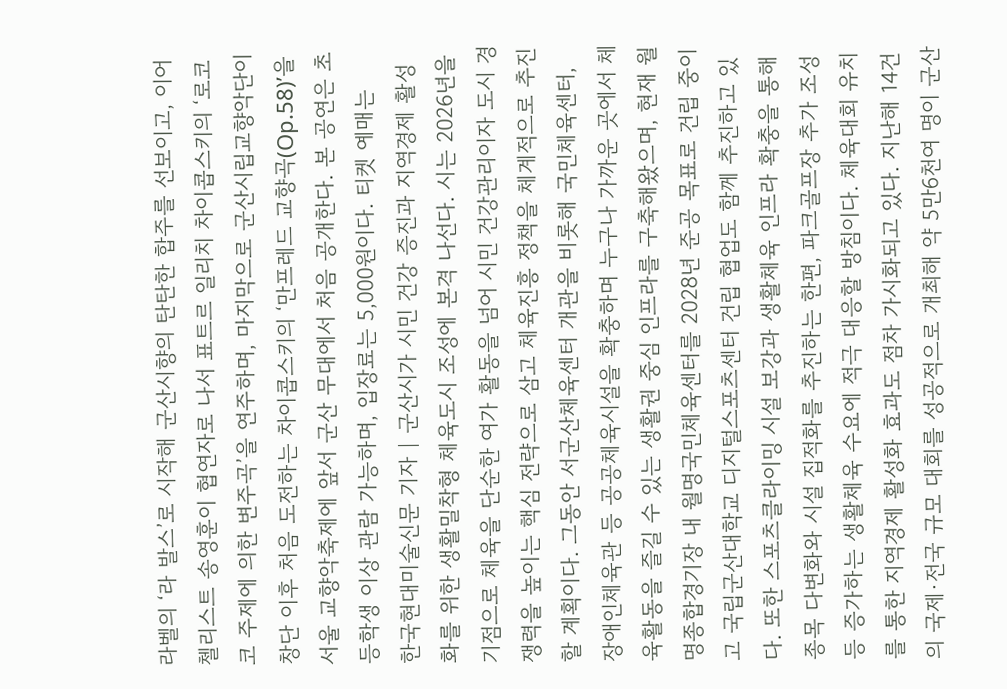라벨의 ‘라 발스’로 시작해 군산시향의 탄탄한 합주를 선보이고, 이어 첼리스트 송영훈이 협연자로 나서 표트르 일리치 차이콥스키의 ‘로코코 주제에 의한 변주곡’을 연주하며, 마지막으로 군산시립교향악단이 창단 이후 처음 도전하는 차이콥스키의 ‘만프레드 교향곡(Op.58)’을 서울 교향악축제에 앞서 군산 무대에서 처음 공개한다. 본 공연은 초등학생 이상 관람 가능하며, 입장료는 5,000원이다. 티켓 예매는
한국현대미술신문 기자 | 군산시가 시민 건강 증진과 지역경제 활성화를 위한 생활밀착형 체육도시 조성에 본격 나선다. 시는 2026년을 기점으로 체육을 단순한 여가 활동을 넘어 시민 건강관리이자 도시 경쟁력을 높이는 핵심 전략으로 삼고 체육진흥 정책을 체계적으로 추진할 계획이다. 그동안 서군산체육센터 개관을 비롯해 국민체육센터, 장애인체육관 등 공공체육시설을 확충하며 누구나 가까운 곳에서 체육활동을 즐길 수 있는 생활권 중심 인프라를 구축해왔으며, 현재 월명종합경기장 내 월명국민체육센터를 2028년 준공 목표로 건립 중이고 국립군산대학교 디지털스포츠센터 건립 협업도 함께 추진하고 있다. 또한 스포츠클라이밍 시설 보강과 생활체육 인프라 확충을 통해 종목 다변화와 시설 집적화를 추진하는 한편, 파크골프장 추가 조성 등 증가하는 생활체육 수요에 적극 대응할 방침이다. 체육대회 유치를 통한 지역경제 활성화 효과도 점차 가시화되고 있다. 지난해 14건의 국제·전국 규모 대회를 성공적으로 개최해 약 5만6천여 명이 군산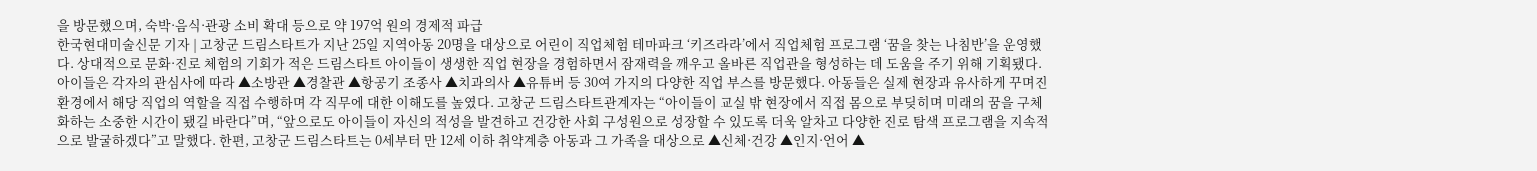을 방문했으며, 숙박·음식·관광 소비 확대 등으로 약 197억 원의 경제적 파급
한국현대미술신문 기자 | 고창군 드림스타트가 지난 25일 지역아동 20명을 대상으로 어린이 직업체험 테마파크 ‘키즈라라’에서 직업체험 프로그램 ‘꿈을 찾는 나침반’을 운영했다. 상대적으로 문화·진로 체험의 기회가 적은 드림스타트 아이들이 생생한 직업 현장을 경험하면서 잠재력을 깨우고 올바른 직업관을 형성하는 데 도움을 주기 위해 기획됐다. 아이들은 각자의 관심사에 따라 ▲소방관 ▲경찰관 ▲항공기 조종사 ▲치과의사 ▲유튜버 등 30여 가지의 다양한 직업 부스를 방문했다. 아동들은 실제 현장과 유사하게 꾸며진 환경에서 해당 직업의 역할을 직접 수행하며 각 직무에 대한 이해도를 높였다. 고창군 드림스타트관계자는 “아이들이 교실 밖 현장에서 직접 몸으로 부딪히며 미래의 꿈을 구체화하는 소중한 시간이 됐길 바란다”며, “앞으로도 아이들이 자신의 적성을 발견하고 건강한 사회 구성원으로 성장할 수 있도록 더욱 알차고 다양한 진로 탐색 프로그램을 지속적으로 발굴하겠다”고 말했다. 한편, 고창군 드림스타트는 0세부터 만 12세 이하 취약계층 아동과 그 가족을 대상으로 ▲신체·건강 ▲인지·언어 ▲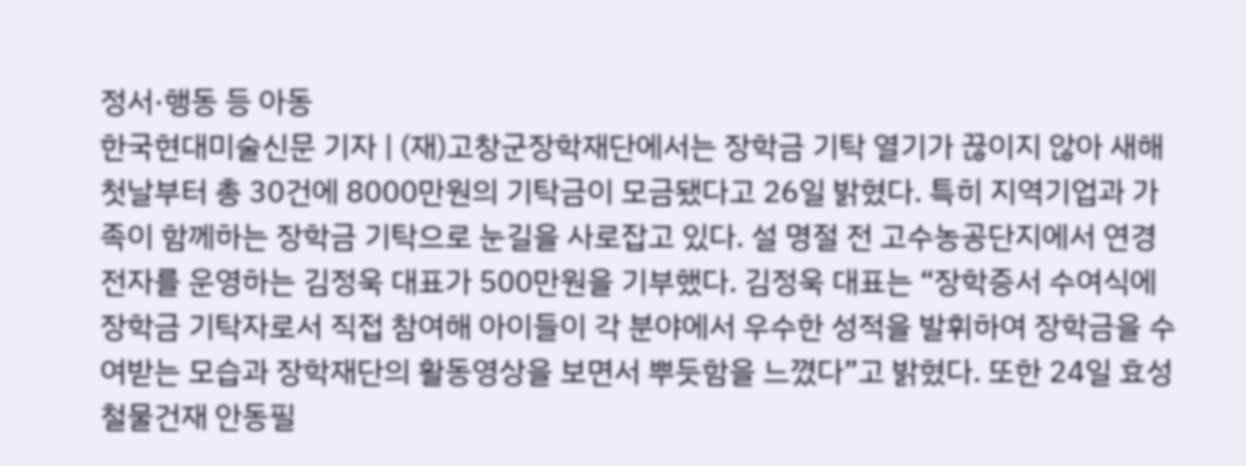정서·행동 등 아동
한국현대미술신문 기자 | (재)고창군장학재단에서는 장학금 기탁 열기가 끊이지 않아 새해첫날부터 총 30건에 8000만원의 기탁금이 모금됐다고 26일 밝혔다. 특히 지역기업과 가족이 함께하는 장학금 기탁으로 눈길을 사로잡고 있다. 설 명절 전 고수농공단지에서 연경전자를 운영하는 김정욱 대표가 500만원을 기부했다. 김정욱 대표는 “장학증서 수여식에 장학금 기탁자로서 직접 참여해 아이들이 각 분야에서 우수한 성적을 발휘하여 장학금을 수여받는 모습과 장학재단의 활동영상을 보면서 뿌듯함을 느꼈다”고 밝혔다. 또한 24일 효성철물건재 안동필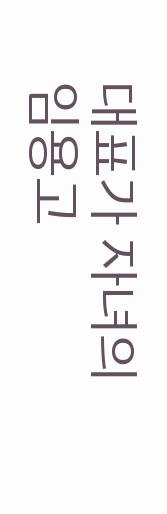대표가 자녀의 임용고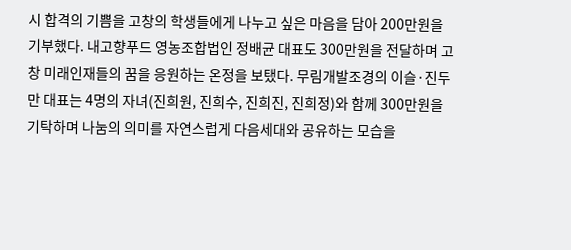시 합격의 기쁨을 고창의 학생들에게 나누고 싶은 마음을 담아 200만원을 기부했다. 내고향푸드 영농조합법인 정배균 대표도 300만원을 전달하며 고창 미래인재들의 꿈을 응원하는 온정을 보탰다. 무림개발조경의 이슬·진두만 대표는 4명의 자녀(진희원, 진희수, 진희진, 진희정)와 함께 300만원을 기탁하며 나눔의 의미를 자연스럽게 다음세대와 공유하는 모습을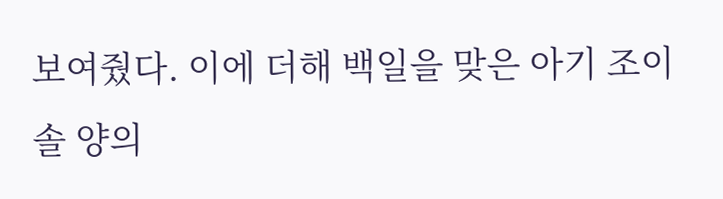보여줬다. 이에 더해 백일을 맞은 아기 조이솔 양의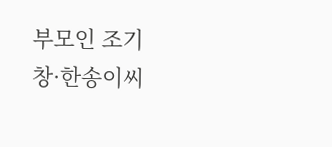부모인 조기창·한송이씨